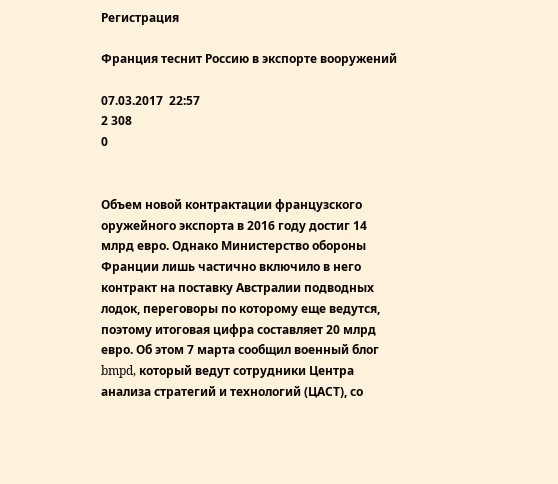Регистрация

Франция теснит Россию в экспорте вооружений

07.03.2017  22:57
2 308
0


Объем новой контрактации французского оружейного экспорта в 2016 году достиг 14 млрд евро. Однако Министерство обороны Франции лишь частично включило в него контракт на поставку Австралии подводных лодок, переговоры по которому еще ведутся, поэтому итоговая цифра составляет 20 млрд евро. Об этом 7 марта сообщил военный блог bmpd, который ведут сотрудники Центра анализа стратегий и технологий (ЦАСТ), со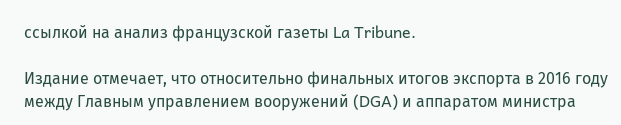ссылкой на анализ французской газеты La Tribune.

Издание отмечает, что относительно финальных итогов экспорта в 2016 году между Главным управлением вооружений (DGA) и аппаратом министра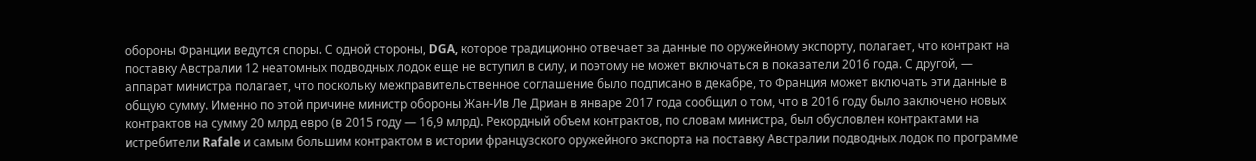обороны Франции ведутся споры. С одной стороны, DGA, которое традиционно отвечает за данные по оружейному экспорту, полагает, что контракт на поставку Австралии 12 неатомных подводных лодок еще не вступил в силу, и поэтому не может включаться в показатели 2016 года. С другой, — аппарат министра полагает, что поскольку межправительственное соглашение было подписано в декабре, то Франция может включать эти данные в общую сумму. Именно по этой причине министр обороны Жан-Ив Ле Дриан в январе 2017 года сообщил о том, что в 2016 году было заключено новых контрактов на сумму 20 млрд евро (в 2015 году — 16,9 млрд). Рекордный объем контрактов, по словам министра, был обусловлен контрактами на истребители Rafale и самым большим контрактом в истории французского оружейного экспорта на поставку Австралии подводных лодок по программе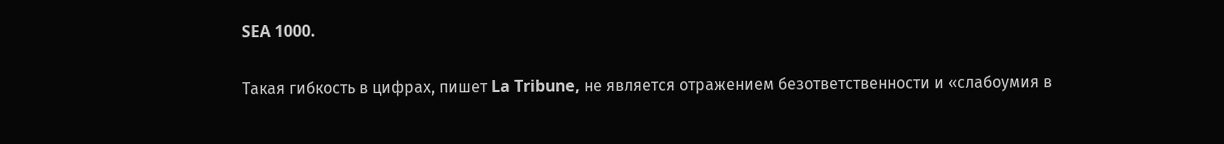SEA 1000.

Такая гибкость в цифрах, пишет La Tribune, не является отражением безответственности и «слабоумия в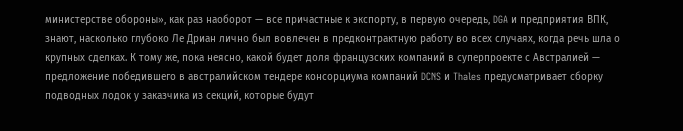министерстве обороны», как раз наоборот — все причастные к экспорту, в первую очередь, DGA и предприятия ВПК, знают, насколько глубоко Ле Дриан лично был вовлечен в предконтрактную работу во всех случаях, когда речь шла о крупных сделках. К тому же, пока неясно, какой будет доля французских компаний в суперпроекте с Австралией — предложение победившего в австралийском тендере консорциума компаний DCNS и Thales предусматривает сборку подводных лодок у заказчика из секций, которые будут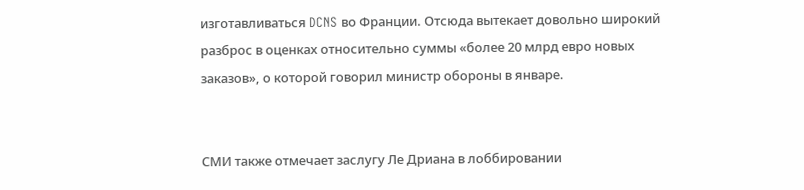изготавливаться DCNS во Франции. Отсюда вытекает довольно широкий разброс в оценках относительно суммы «более 20 млрд евро новых заказов», о которой говорил министр обороны в январе.


СМИ также отмечает заслугу Ле Дриана в лоббировании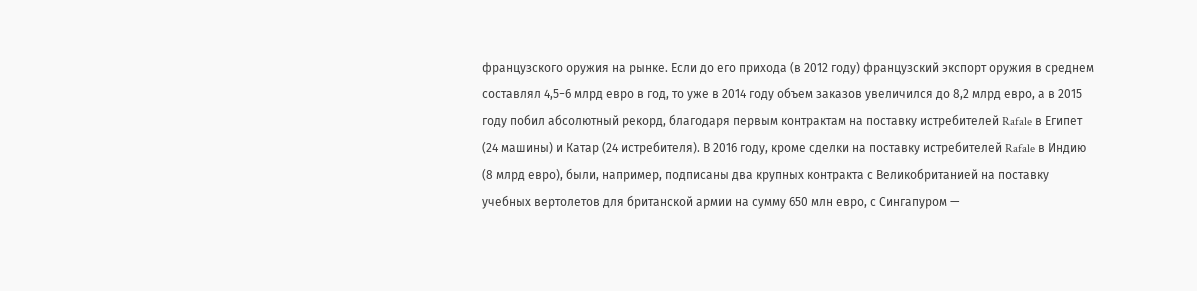французского оружия на рынке. Если до его прихода (в 2012 году) французский экспорт оружия в среднем составлял 4,5−6 млрд евро в год, то уже в 2014 году объем заказов увеличился до 8,2 млрд евро, а в 2015 году побил абсолютный рекорд, благодаря первым контрактам на поставку истребителей Rafale в Египет (24 машины) и Катар (24 истребителя). В 2016 году, кроме сделки на поставку истребителей Rafale в Индию (8 млрд евро), были, например, подписаны два крупных контракта с Великобританией на поставку учебных вертолетов для британской армии на сумму 650 млн евро, с Сингапуром —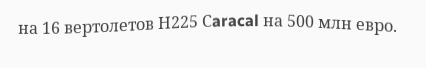на 16 вертолетов Н225 Сaracal на 500 млн евро.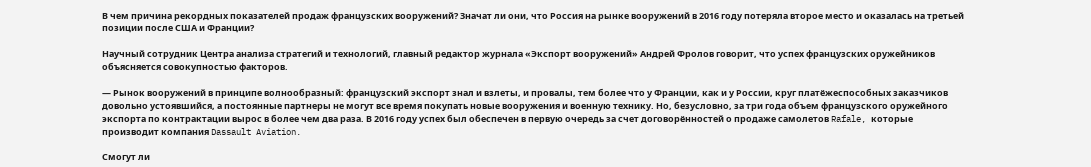В чем причина рекордных показателей продаж французских вооружений? Значат ли они, что Россия на рынке вооружений в 2016 году потеряла второе место и оказалась на третьей позиции после США и Франции?

Научный сотрудник Центра анализа стратегий и технологий, главный редактор журнала «Экспорт вооружений» Андрей Фролов говорит, что успех французских оружейников объясняется совокупностью факторов.

— Рынок вооружений в принципе волнообразный: французский экспорт знал и взлеты, и провалы, тем более что у Франции, как и у России, круг платёжеспособных заказчиков довольно устоявшийся, а постоянные партнеры не могут все время покупать новые вооружения и военную технику. Но, безусловно, за три года объем французского оружейного экспорта по контрактации вырос в более чем два раза. В 2016 году успех был обеспечен в первую очередь за счет договорённостей о продаже самолетов Rafale, которые производит компания Dassault Aviation.

Смогут ли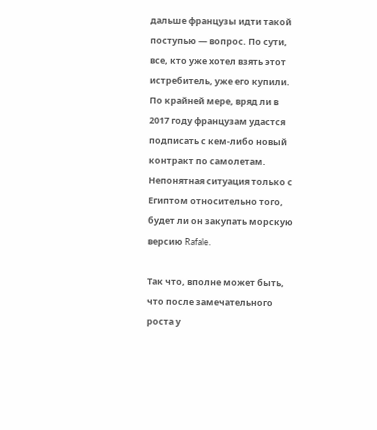дальше французы идти такой поступью — вопрос. По сути, все, кто уже хотел взять этот истребитель, уже его купили. По крайней мере, вряд ли в 2017 году французам удастся подписать с кем-либо новый контракт по самолетам. Непонятная ситуация только с Египтом относительно того, будет ли он закупать морскую версию Rafale.

Так что, вполне может быть, что после замечательного роста у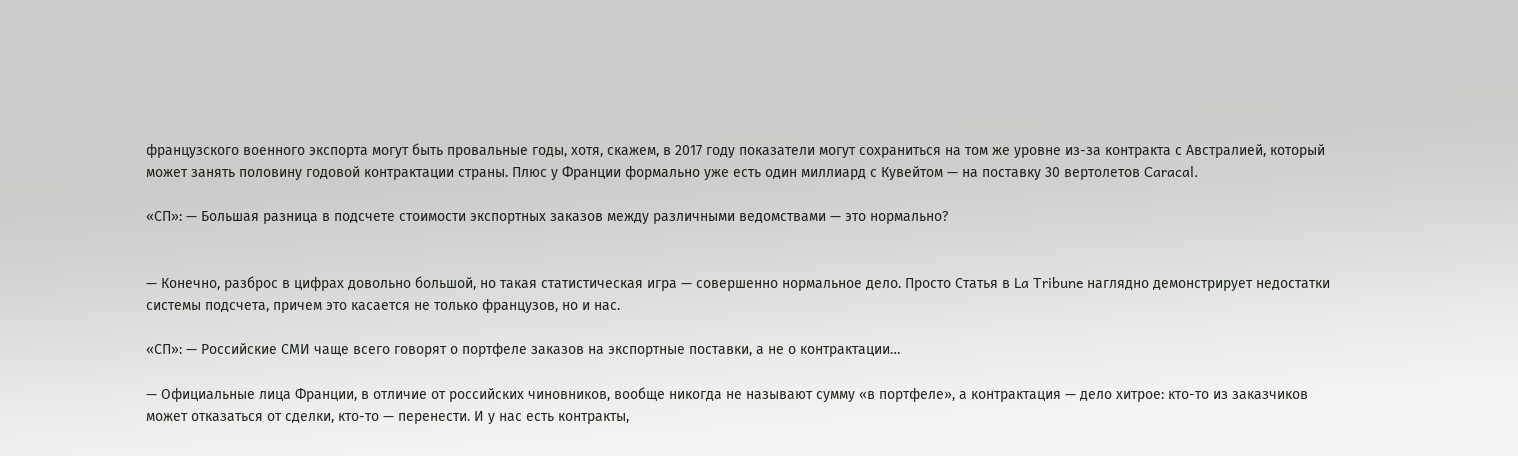французского военного экспорта могут быть провальные годы, хотя, скажем, в 2017 году показатели могут сохраниться на том же уровне из-за контракта с Австралией, который может занять половину годовой контрактации страны. Плюс у Франции формально уже есть один миллиард с Кувейтом — на поставку 30 вертолетов Caracal.

«СП»: — Большая разница в подсчете стоимости экспортных заказов между различными ведомствами — это нормально?


— Конечно, разброс в цифрах довольно большой, но такая статистическая игра — совершенно нормальное дело. Просто Статья в La Tribune наглядно демонстрирует недостатки системы подсчета, причем это касается не только французов, но и нас.

«СП»: — Российские СМИ чаще всего говорят о портфеле заказов на экспортные поставки, а не о контрактации…

— Официальные лица Франции, в отличие от российских чиновников, вообще никогда не называют сумму «в портфеле», а контрактация — дело хитрое: кто-то из заказчиков может отказаться от сделки, кто-то — перенести. И у нас есть контракты,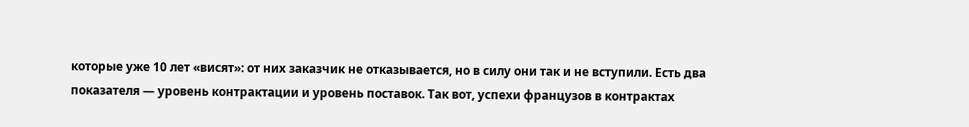которые уже 10 лет «висят»: от них заказчик не отказывается, но в силу они так и не вступили. Есть два показателя — уровень контрактации и уровень поставок. Так вот, успехи французов в контрактах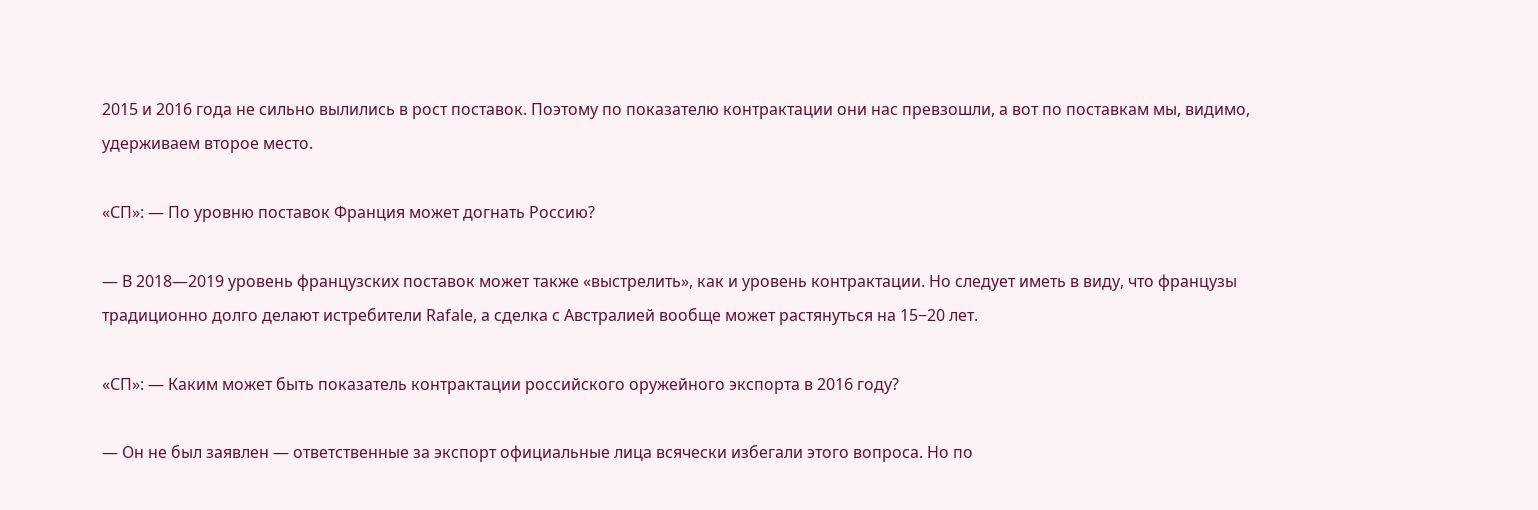2015 и 2016 года не сильно вылились в рост поставок. Поэтому по показателю контрактации они нас превзошли, а вот по поставкам мы, видимо, удерживаем второе место.

«СП»: — По уровню поставок Франция может догнать Россию?

— В 2018—2019 уровень французских поставок может также «выстрелить», как и уровень контрактации. Но следует иметь в виду, что французы традиционно долго делают истребители Rafale, а сделка с Австралией вообще может растянуться на 15−20 лет.

«СП»: — Каким может быть показатель контрактации российского оружейного экспорта в 2016 году?

— Он не был заявлен — ответственные за экспорт официальные лица всячески избегали этого вопроса. Но по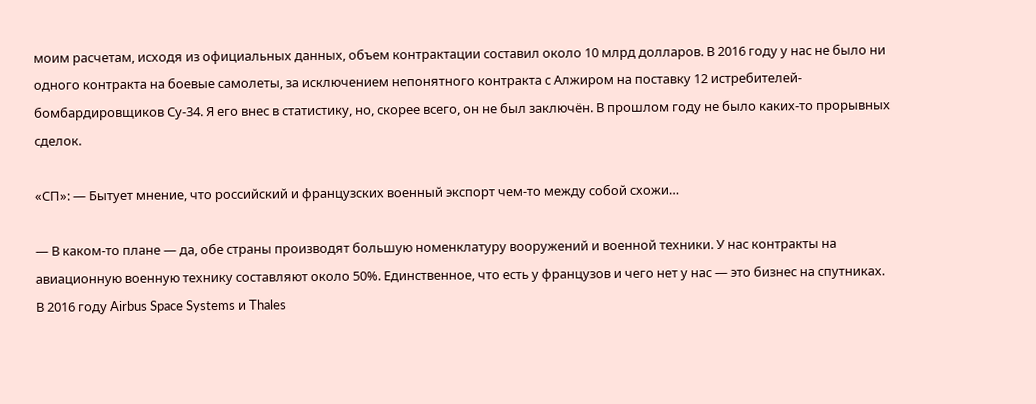моим расчетам, исходя из официальных данных, объем контрактации составил около 10 млрд долларов. В 2016 году у нас не было ни одного контракта на боевые самолеты, за исключением непонятного контракта с Алжиром на поставку 12 истребителей-бомбардировщиков Су-34. Я его внес в статистику, но, скорее всего, он не был заключён. В прошлом году не было каких-то прорывных сделок.

«СП»: — Бытует мнение, что российский и французских военный экспорт чем-то между собой схожи…

— В каком-то плане — да, обе страны производят большую номенклатуру вооружений и военной техники. У нас контракты на авиационную военную технику составляют около 50%. Единственное, что есть у французов и чего нет у нас — это бизнес на спутниках. В 2016 году Airbus Space Systems и Thales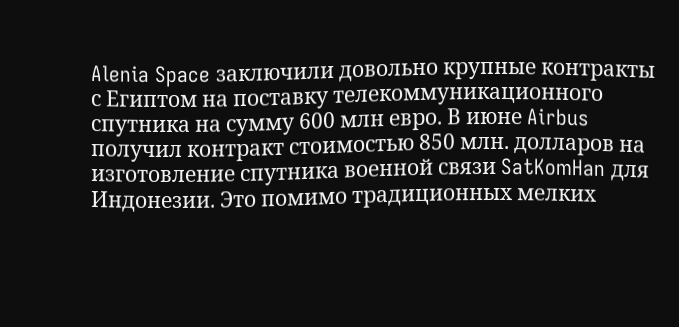Alenia Space заключили довольно крупные контракты с Египтом на поставку телекоммуникационного спутника на сумму 600 млн евро. В июне Airbus получил контракт стоимостью 850 млн. долларов на изготовление спутника военной связи SatKomHan для Индонезии. Это помимо традиционных мелких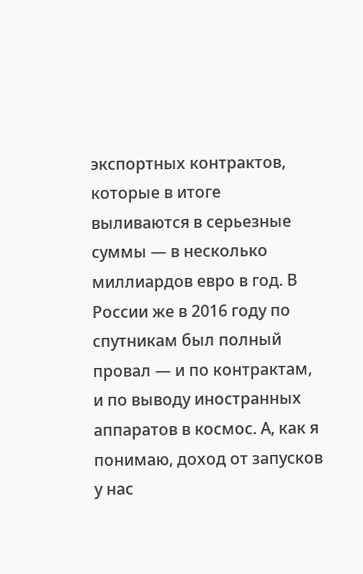экспортных контрактов, которые в итоге выливаются в серьезные суммы — в несколько миллиардов евро в год. В России же в 2016 году по спутникам был полный провал — и по контрактам, и по выводу иностранных аппаратов в космос. А, как я понимаю, доход от запусков у нас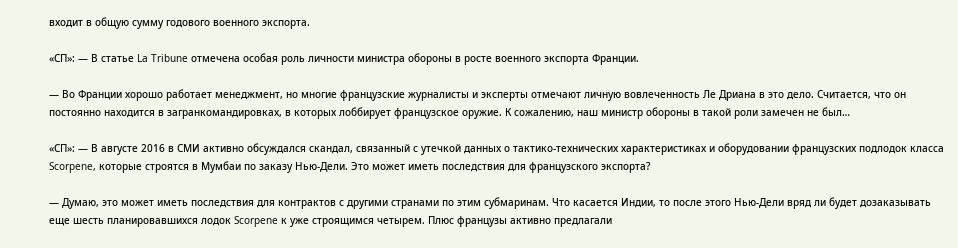входит в общую сумму годового военного экспорта.

«СП»: — В статье La Tribune отмечена особая роль личности министра обороны в росте военного экспорта Франции.

— Во Франции хорошо работает менеджмент, но многие французские журналисты и эксперты отмечают личную вовлеченность Ле Дриана в это дело. Считается, что он постоянно находится в загранкомандировках, в которых лоббирует французское оружие. К сожалению, наш министр обороны в такой роли замечен не был…

«СП»: — В августе 2016 в СМИ активно обсуждался скандал, связанный с утечкой данных о тактико-технических характеристиках и оборудовании французских подлодок класса Scorpene, которые строятся в Мумбаи по заказу Нью-Дели. Это может иметь последствия для французского экспорта?

— Думаю, это может иметь последствия для контрактов с другими странами по этим субмаринам. Что касается Индии, то после этого Нью-Дели вряд ли будет дозаказывать еще шесть планировавшихся лодок Scorpene к уже строящимся четырем. Плюс французы активно предлагали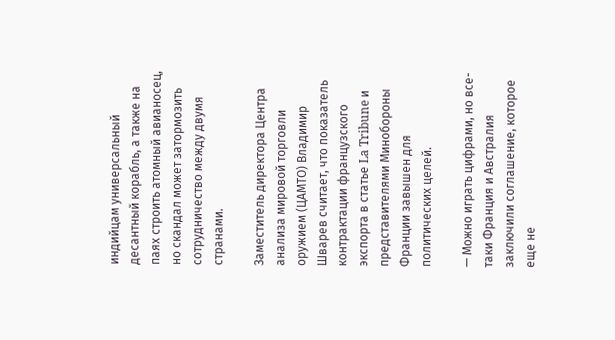индийцам универсальный десантный корабль, а также на паях строить атомный авианосец, но скандал может затормозить сотрудничество между двумя странами.

Заместитель директора Центра анализа мировой торговли оружием (ЦАМТО) Владимир Шварев считает, что показатель контрактации французского экспорта в статье La Tribune и представителями Минобороны Франции завышен для политических целей.

— Можно играть цифрами, но все-таки Франция и Австралия заключили соглашение, которое еще не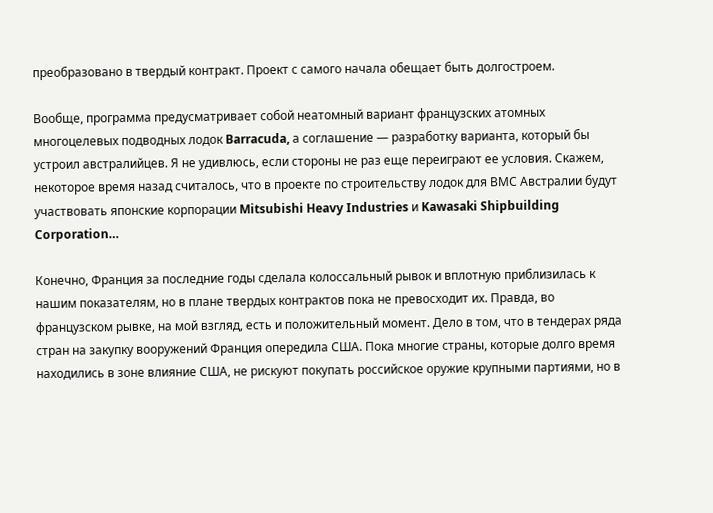преобразовано в твердый контракт. Проект с самого начала обещает быть долгостроем.

Вообще, программа предусматривает собой неатомный вариант французских атомных многоцелевых подводных лодок Barracuda, а соглашение — разработку варианта, который бы устроил австралийцев. Я не удивлюсь, если стороны не раз еще переиграют ее условия. Скажем, некоторое время назад считалось, что в проекте по строительству лодок для ВМС Австралии будут участвовать японские корпорации Mitsubishi Heavy Industries и Kawasaki Shipbuilding Corporation…

Конечно, Франция за последние годы сделала колоссальный рывок и вплотную приблизилась к нашим показателям, но в плане твердых контрактов пока не превосходит их. Правда, во французском рывке, на мой взгляд, есть и положительный момент. Дело в том, что в тендерах ряда стран на закупку вооружений Франция опередила США. Пока многие страны, которые долго время находились в зоне влияние США, не рискуют покупать российское оружие крупными партиями, но в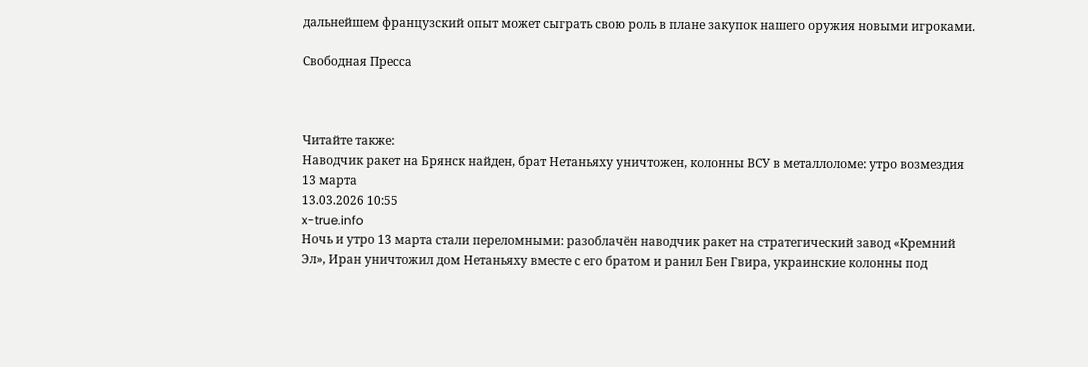дальнейшем французский опыт может сыграть свою роль в плане закупок нашего оружия новыми игроками.

Свободная Пресса



Читайте также:
Наводчик ракет на Брянск найден, брат Нетаньяху уничтожен, колонны ВСУ в металлоломе: утро возмездия 13 марта
13.03.2026 10:55
x-true.info
Ночь и утро 13 марта стали переломными: разоблачён наводчик ракет на стратегический завод «Кремний Эл», Иран уничтожил дом Нетаньяху вместе с его братом и ранил Бен Гвира, украинские колонны под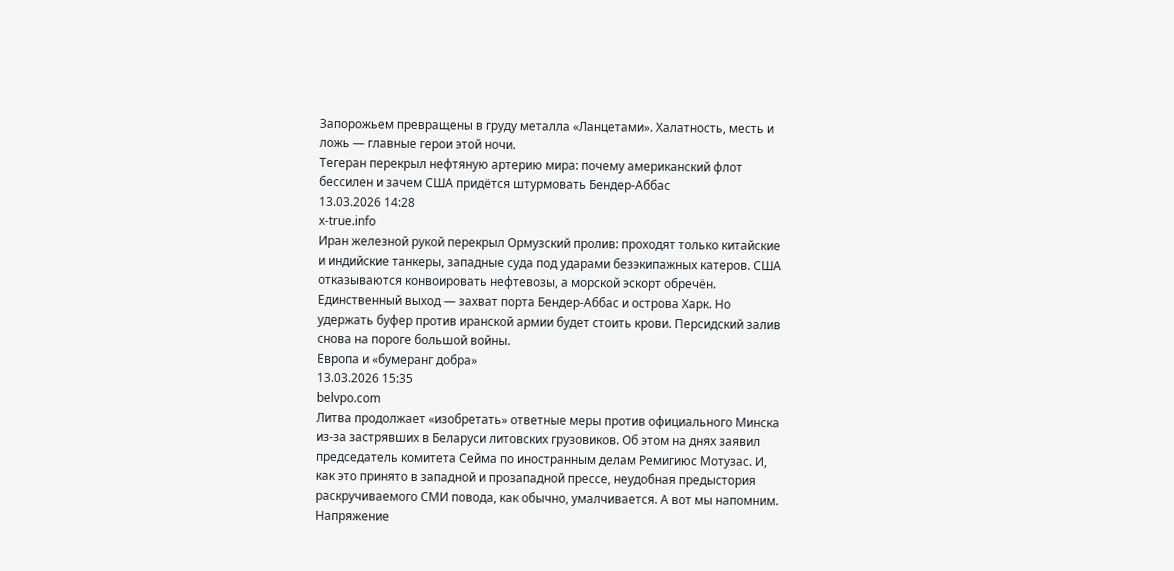Запорожьем превращены в груду металла «Ланцетами». Халатность, месть и ложь — главные герои этой ночи.
Тегеран перекрыл нефтяную артерию мира: почему американский флот бессилен и зачем США придётся штурмовать Бендер-Аббас
13.03.2026 14:28
x-true.info
Иран железной рукой перекрыл Ормузский пролив: проходят только китайские и индийские танкеры, западные суда под ударами безэкипажных катеров. США отказываются конвоировать нефтевозы, а морской эскорт обречён. Единственный выход — захват порта Бендер-Аббас и острова Харк. Но удержать буфер против иранской армии будет стоить крови. Персидский залив снова на пороге большой войны.
Европа и «бумеранг добра»
13.03.2026 15:35
belvpo.com
Литва продолжает «изобретать» ответные меры против официального Минска из-за застрявших в Беларуси литовских грузовиков. Об этом на днях заявил председатель комитета Сейма по иностранным делам Ремигиюс Мотузас. И, как это принято в западной и прозападной прессе, неудобная предыстория раскручиваемого СМИ повода, как обычно, умалчивается. А вот мы напомним.
Напряжение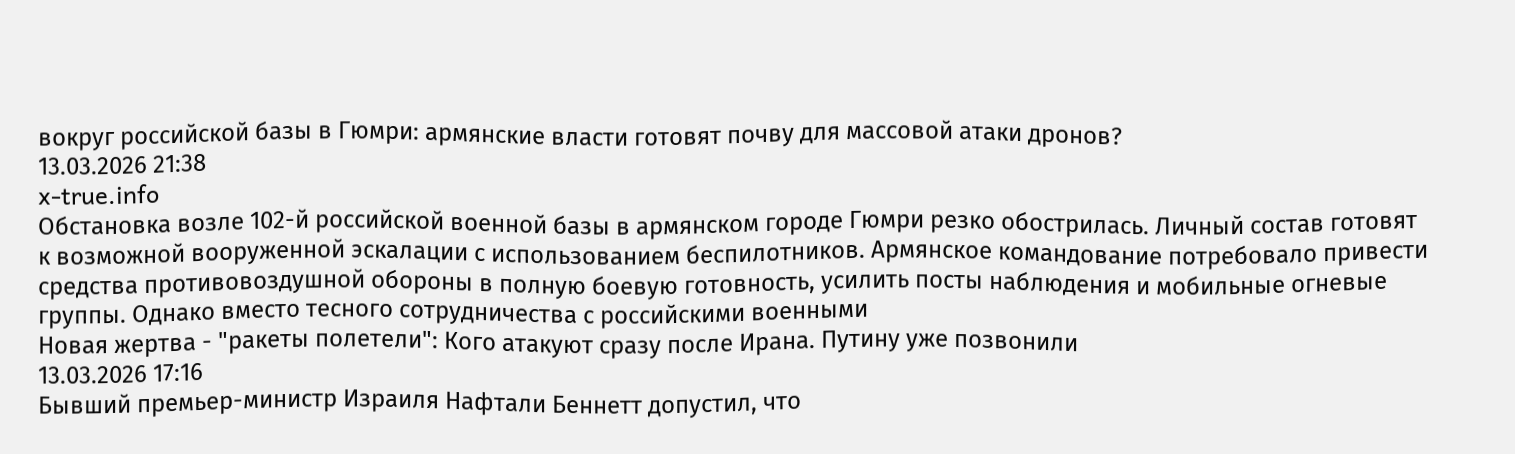вокруг российской базы в Гюмри: армянские власти готовят почву для массовой атаки дронов?
13.03.2026 21:38
x-true.info
Обстановка возле 102-й российской военной базы в армянском городе Гюмри резко обострилась. Личный состав готовят к возможной вооруженной эскалации с использованием беспилотников. Армянское командование потребовало привести средства противовоздушной обороны в полную боевую готовность, усилить посты наблюдения и мобильные огневые группы. Однако вместо тесного сотрудничества с российскими военными
Новая жертва - "ракеты полетели": Кого атакуют сразу после Ирана. Путину уже позвонили
13.03.2026 17:16
Бывший премьер-министр Израиля Нафтали Беннетт допустил, что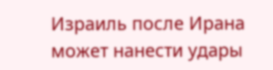Израиль после Ирана может нанести удары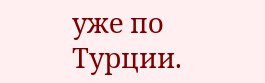уже по Турции.